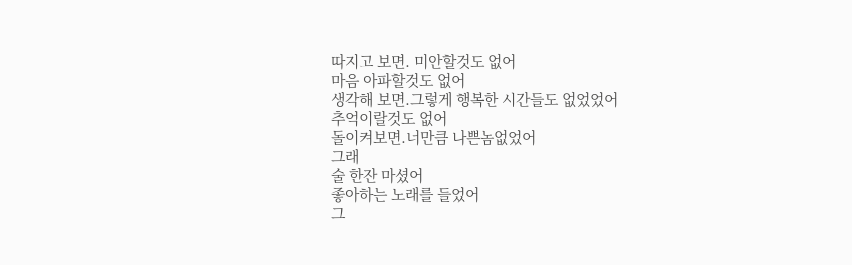따지고 보면. 미안할것도 없어
마음 아파할것도 없어
생각해 보면.그렇게 행복한 시간들도 없었었어
추억이랄것도 없어
돌이켜보면.너만큼 나쁜놈없었어
그래
술 한잔 마셨어
좋아하는 노래를 들었어
그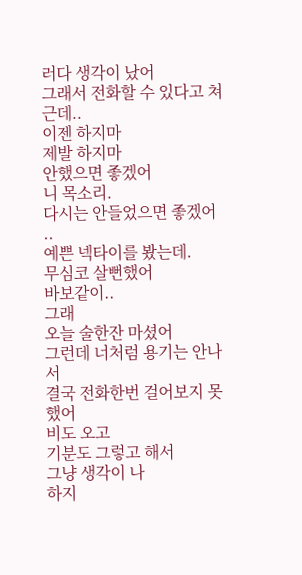러다 생각이 났어
그래서 전화할 수 있다고 쳐
근데..
이젠 하지마
제발 하지마
안했으면 좋겠어
니 목소리.
다시는 안들었으면 좋겠어
..
예쁜 넥타이를 봤는데.
무심코 살뻔했어
바보같이..
그래
오늘 술한잔 마셨어
그런데 너처럼 용기는 안나서
결국 전화한번 걸어보지 못했어
비도 오고
기분도 그렇고 해서
그냥 생각이 나
하지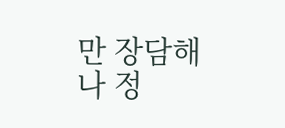만 장담해
나 정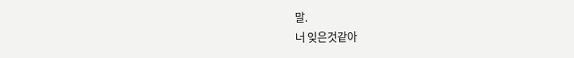말.
너 잊은것같아